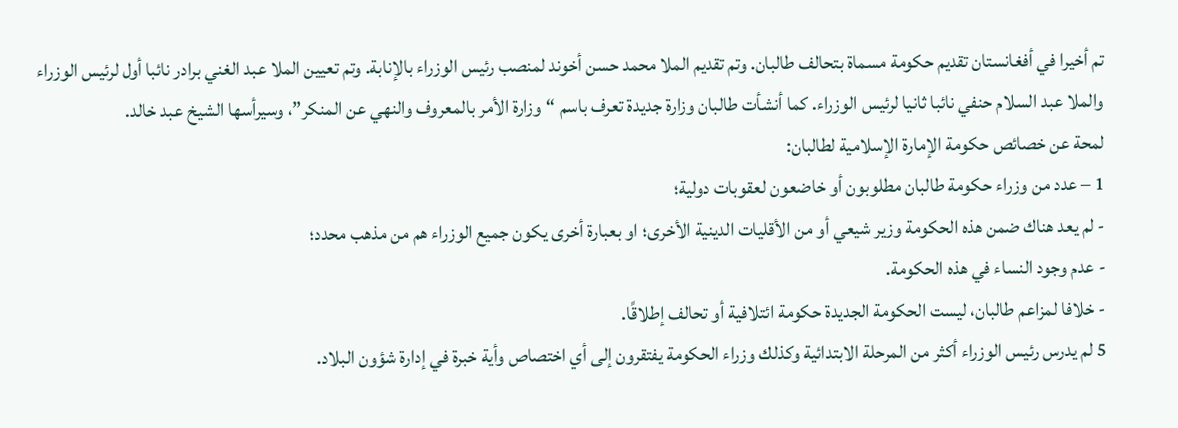تم أخيرا في أفغانستان تقديم حكومة مسماة بتحالف طالبان. وتم تقديم الملا محمد حسن أخوند لمنصب رئيس الوزراء بالإنابة. وتم تعيين الملا عبد الغني برادر نائبا أول لرئيس الوزراء والملا عبد السلام حنفي نائبا ثانيا لرئيس الوزراء. كما أنشأت طالبان وزارة جديدة تعرف باسم “وزارة الأمر بالمعروف والنهي عن المنكر”، وسيرأسها الشيخ عبد خالد.
لمحة عن خصائص حكومة الإمارة الإسلامية لطالبان:
1 – عدد من وزراء حكومة طالبان مطلوبون أو خاضعون لعقوبات دولية؛
- لم يعد هناك ضمن هذه الحكومة وزير شيعي أو من الأقليات الدينية الأخرى؛ او بعبارة أخرى يكون جميع الوزراء هم من مذهب محدد؛
- عدم وجود النساء في هذه الحكومة.
- خلافا لمزاعم طالبان، ليست الحكومة الجديدة حكومة ائتلافية أو تحالف إطلاقًا.
5 لم يدرس رئيس الوزراء أكثر من المرحلة الابتدائية وكذلك وزراء الحكومة يفتقرون إلى أي اختصاص وأية خبرة في إدارة شؤون البلاد.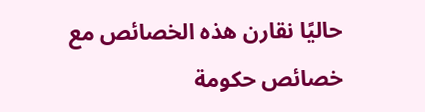حاليًا نقارن هذه الخصائص مع خصائص حكومة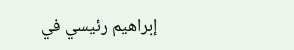إبراهيم رئيسي في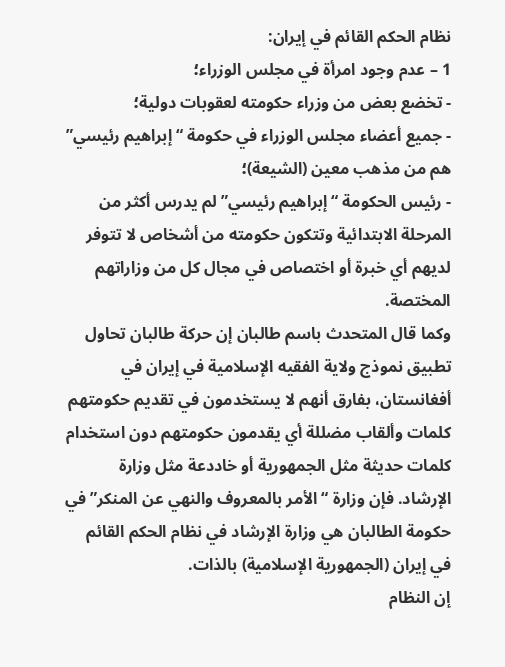نظام الحكم القائم في إيران:
1 – عدم وجود امرأة في مجلس الوزراء؛
- تخضع بعض من وزراء حكومته لعقوبات دولية؛
- جميع أعضاء مجلس الوزراء في حكومة “إبراهيم رئيسي” هم من مذهب معين (الشيعة)؛
- رئيس الحكومة “إبراهيم رئيسي” لم يدرس أكثر من المرحلة الابتدائية وتتكون حكومته من أشخاص لا تتوفر لديهم أي خبرة أو اختصاص في مجال كل من وزاراتهم المختصة.
وكما قال المتحدث باسم طالبان إن حركة طالبان تحاول تطبيق نموذج ولاية الفقيه الإسلامية في إيران في أفغانستان، بفارق أنهم لا يستخدمون في تقديم حكومتهم كلمات وألقاب مضللة أي يقدمون حكومتهم دون استخدام كلمات حديثة مثل الجمهورية أو خاددعة مثل وزارة الإرشاد. فإن وزارة “الأمر بالمعروف والنهي عن المنكر” في حكومة الطالبان هي وزارة الإرشاد في نظام الحكم القائم في إيران (الجمهورية الإسلامية) بالذات.
إن النظام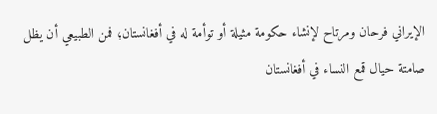الإيراني فرحان ومرتاح لإنشاء حكومة مثيلة أو توأمة له في أفغانستان؛ فمن الطبيعي أن يظل صامتة حيال قمع النساء في أفغانستان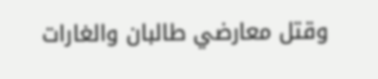وقتل معارضي طالبان والغارات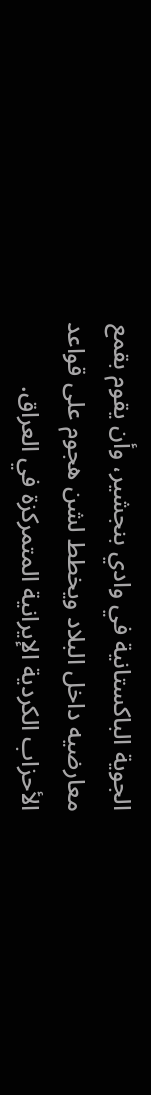الجوية الباكستانية في وادي بنجشير، وأن يقوم بقمع معارضيه داخل البلاد ويخطط لشن هجوم على قواعد الأحزاب الكردية الإيرانية المتمركزة في العراق.